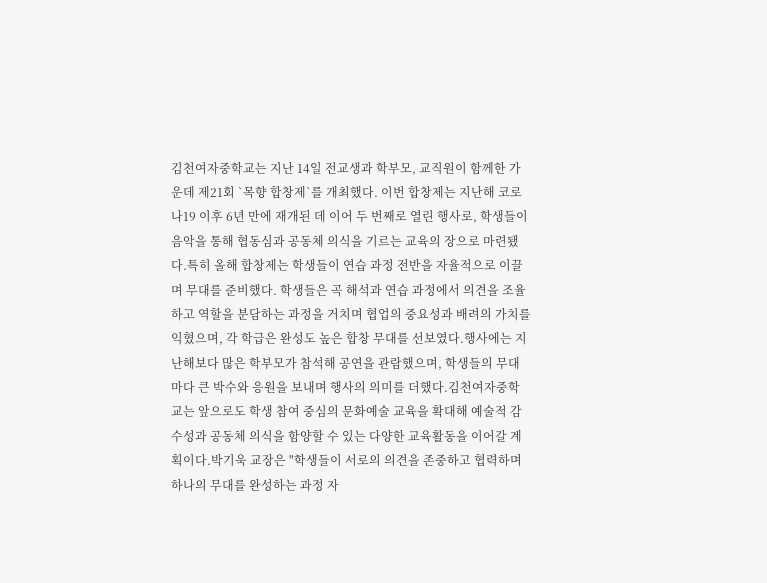김천여자중학교는 지난 14일 전교생과 학부모, 교직원이 함께한 가운데 제21회 `목향 합창제`를 개최했다. 이번 합창제는 지난해 코로나19 이후 6년 만에 재개된 데 이어 두 번째로 열린 행사로, 학생들이 음악을 통해 협동심과 공동체 의식을 기르는 교육의 장으로 마련됐다.특히 올해 합창제는 학생들이 연습 과정 전반을 자율적으로 이끌며 무대를 준비했다. 학생들은 곡 해석과 연습 과정에서 의견을 조율하고 역할을 분담하는 과정을 거치며 협업의 중요성과 배려의 가치를 익혔으며, 각 학급은 완성도 높은 합창 무대를 선보였다.행사에는 지난해보다 많은 학부모가 참석해 공연을 관람했으며, 학생들의 무대마다 큰 박수와 응원을 보내며 행사의 의미를 더했다.김천여자중학교는 앞으로도 학생 참여 중심의 문화예술 교육을 확대해 예술적 감수성과 공동체 의식을 함양할 수 있는 다양한 교육활동을 이어갈 계획이다.박기욱 교장은 "학생들이 서로의 의견을 존중하고 협력하며 하나의 무대를 완성하는 과정 자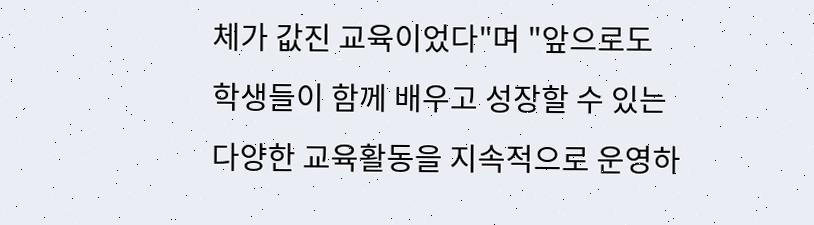체가 값진 교육이었다"며 "앞으로도 학생들이 함께 배우고 성장할 수 있는 다양한 교육활동을 지속적으로 운영하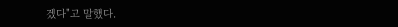겠다"고 말했다.